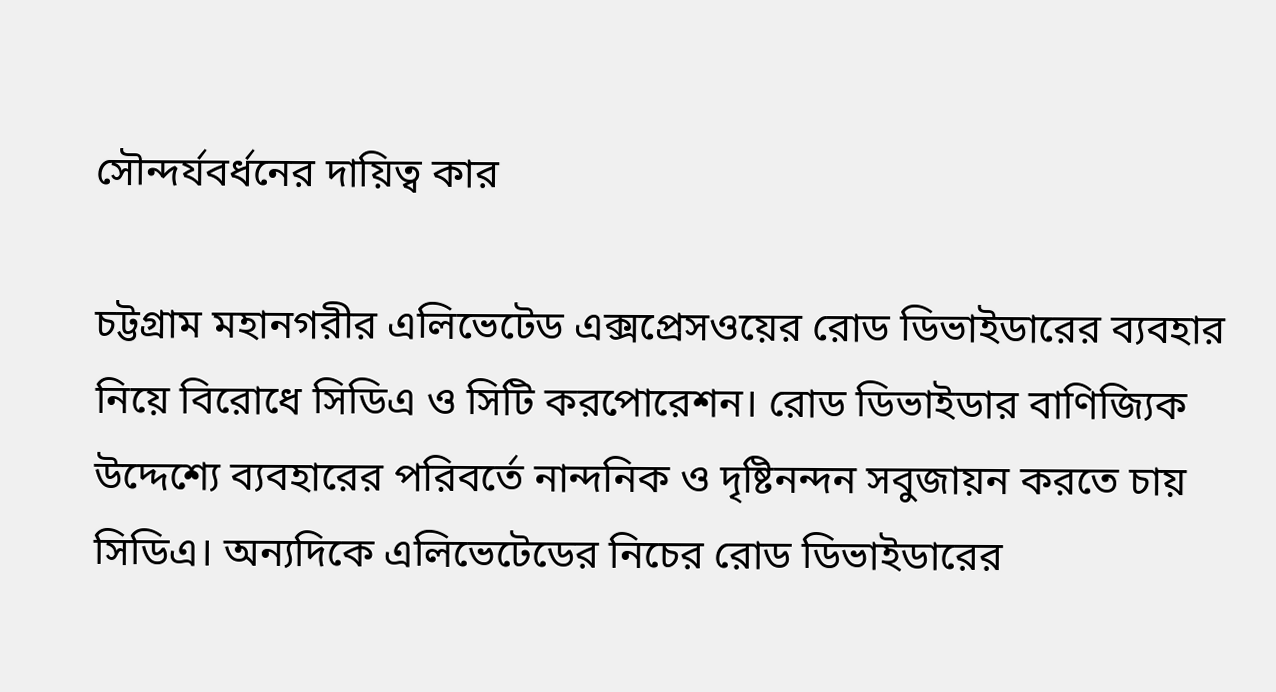সৌন্দর্যবর্ধনের দায়িত্ব কার

চট্টগ্রাম মহানগরীর এলিভেটেড এক্সপ্রেসওয়ের রোড ডিভাইডারের ব্যবহার নিয়ে বিরোধে সিডিএ ও সিটি করপোরেশন। রোড ডিভাইডার বাণিজ্যিক উদ্দেশ্যে ব্যবহারের পরিবর্তে নান্দনিক ও দৃষ্টিনন্দন সবুজায়ন করতে চায় সিডিএ। অন্যদিকে এলিভেটেডের নিচের রোড ডিভাইডারের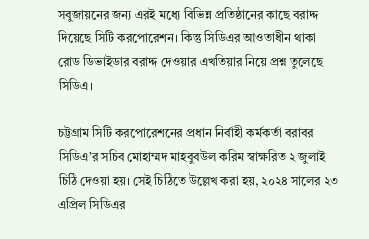সবুজায়নের জন্য এরই মধ্যে বিভিন্ন প্রতিষ্ঠানের কাছে বরাদ্দ দিয়েছে সিটি করপোরেশন। কিন্তু সিডিএর আওতাধীন থাকা রোড ডিভাইডার বরাদ্দ দেওয়ার এখতিয়ার নিয়ে প্রশ্ন তুলেছে সিডিএ।

চট্টগ্রাম সিটি করপোরেশনের প্রধান নির্বাহী কর্মকর্তা বরাবর সিডিএ’র সচিব মোহাম্মদ মাহবুবউল করিম স্বাক্ষরিত ২ জুলাই চিঠি দেওয়া হয়। সেই চিঠিতে উল্লেখ করা হয়, ২০২৪ সালের ২৩ এপ্রিল সিডিএর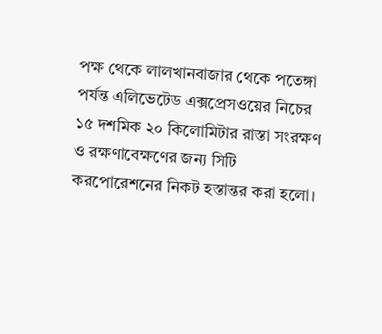পক্ষ থেকে লালখানবাজার থেকে পতেঙ্গা পর্যন্ত এলিভেটেড এক্সপ্রেসওয়ের নিচের ১৫ দশমিক ২০ কিলোমিটার রাস্তা সংরক্ষণ ও রক্ষণাবেক্ষণের জন্য সিটি করপোরেশনের নিকট হস্তান্তর করা হলো।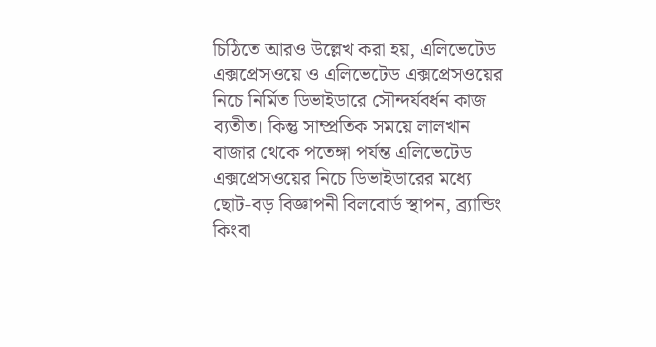চিঠিতে আরও উল্লেখ করা হয়, এলিভেটেড এক্সপ্রেসওয়ে ও এলিভেটেড এক্সপ্রেসওয়ের নিচে নির্মিত ডিভাইডারে সৌন্দর্যবর্ধন কাজ ব্যতীত। কিন্তু সাম্প্রতিক সময়ে লালখান বাজার থেকে পতেঙ্গা পর্যন্ত এলিভেটেড এক্সপ্রেসওয়ের নিচে ডিভাইডারের মধ্যে ছোট-বড় বিজ্ঞাপনী বিলবোর্ড স্থাপন, ব্র্যান্ডিং কিংবা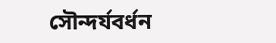সৌন্দর্যবর্ধন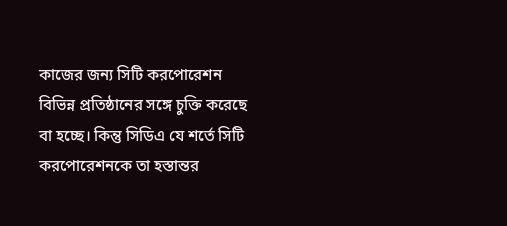কাজের জন্য সিটি করপোরেশন বিভিন্ন প্রতিষ্ঠানের সঙ্গে চুক্তি করেছে বা হচ্ছে। কিন্তু সিডিএ যে শর্তে সিটি করপোরেশনকে তা হস্তান্তর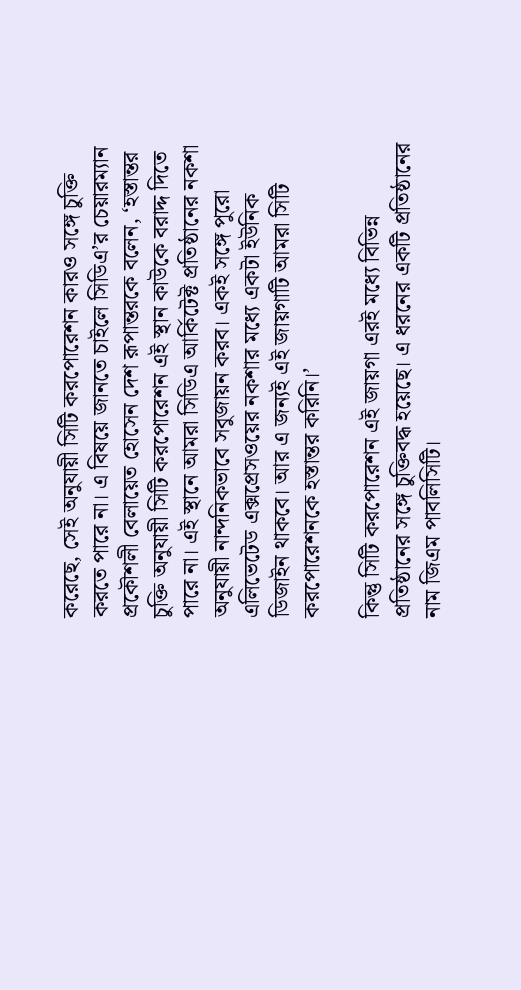করেছে, সেই অনুযায়ী সিটি করপোরেশন কারও সঙ্গে চুক্তি করতে পারে না। এ বিষয়ে জানতে চাইলে সিডিএ’র চেয়ারম্যান প্রকৌশলী বেলায়েত হোসেন দেশ রূপান্তরকে বলেন, ‘হস্তান্তর চুক্তি অনুযায়ী সিটি করপোরেশন এই স্থান কাউকে বরাদ্দ দিতে পারে না। এই স্থানে আমরা সিডিএ আর্কিটেক্ট প্রতিষ্ঠানের নকশা অনুযায়ী নান্দনিকভাবে সবুজায়ন করব। একই সঙ্গে পুরো এলিভেটেড এক্সপ্রেসওয়ের নকশার মধ্যে একটা ইউনিক ডিজাইন থাকবে। আর এ জন্যই এই জায়গাটি আমরা সিটি করপোরেশনকে হস্তান্তর করিনি।’

কিন্তু সিটি করপোরেশন এই জায়গা এরই মধ্যে বিভিন্ন প্রতিষ্ঠানের সঙ্গে চুক্তিবদ্ধ হয়েছে। এ ধরনের একটি প্রতিষ্ঠানের নাম জিএম পাবলিসিটি।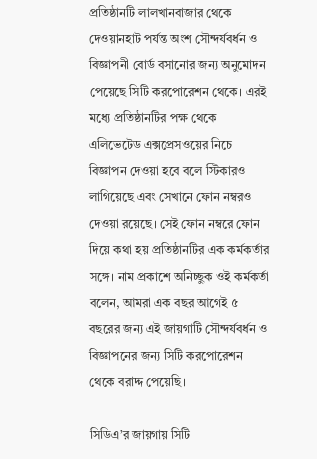প্রতিষ্ঠানটি লালখানবাজার থেকে দেওয়ানহাট পর্যন্ত অংশ সৌন্দর্যবর্ধন ও বিজ্ঞাপনী বোর্ড বসানোর জন্য অনুমোদন পেয়েছে সিটি করপোরেশন থেকে। এরই মধ্যে প্রতিষ্ঠানটির পক্ষ থেকে এলিভেটেড এক্সপ্রেসওয়ের নিচে বিজ্ঞাপন দেওয়া হবে বলে স্টিকারও লাগিয়েছে এবং সেখানে ফোন নম্বরও দেওয়া রয়েছে। সেই ফোন নম্বরে ফোন দিয়ে কথা হয় প্রতিষ্ঠানটির এক কর্মকর্তার সঙ্গে। নাম প্রকাশে অনিচ্ছুক ওই কর্মকর্তা বলেন, আমরা এক বছর আগেই ৫ বছরের জন্য এই জায়গাটি সৌন্দর্যবর্ধন ও বিজ্ঞাপনের জন্য সিটি করপোরেশন থেকে বরাদ্দ পেয়েছি।

সিডিএ’র জায়গায় সিটি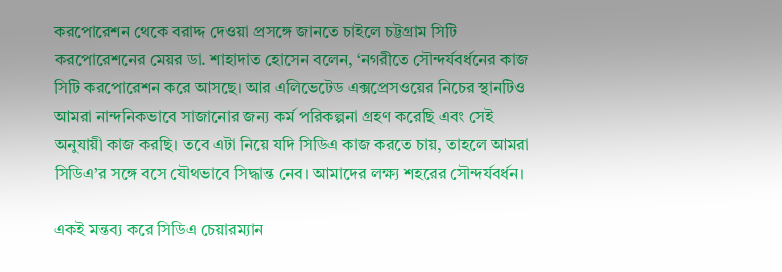করপোরেশন থেকে বরাদ্দ দেওয়া প্রসঙ্গে জানতে চাইলে চট্টগ্রাম সিটি করপোরেশনের মেয়র ডা. শাহাদাত হোসেন বলেন, ‘নগরীতে সৌন্দর্যবর্ধনের কাজ সিটি করপোরেশন করে আসছে। আর এলিভেটেড এক্সপ্রেসওয়ের নিচের স্থানটিও আমরা নান্দনিকভাবে সাজানোর জন্য কর্ম পরিকল্পনা গ্রহণ করেছি এবং সেই অনুযায়ী কাজ করছি। তবে এটা নিয়ে যদি সিডিএ কাজ করতে চায়, তাহলে আমরা সিডিএ’র সঙ্গে বসে যৌথভাবে সিদ্ধান্ত নেব। আমাদের লক্ষ্য শহরের সৌন্দর্যবর্ধন।

একই মন্তব্য করে সিডিএ চেয়ারম্যান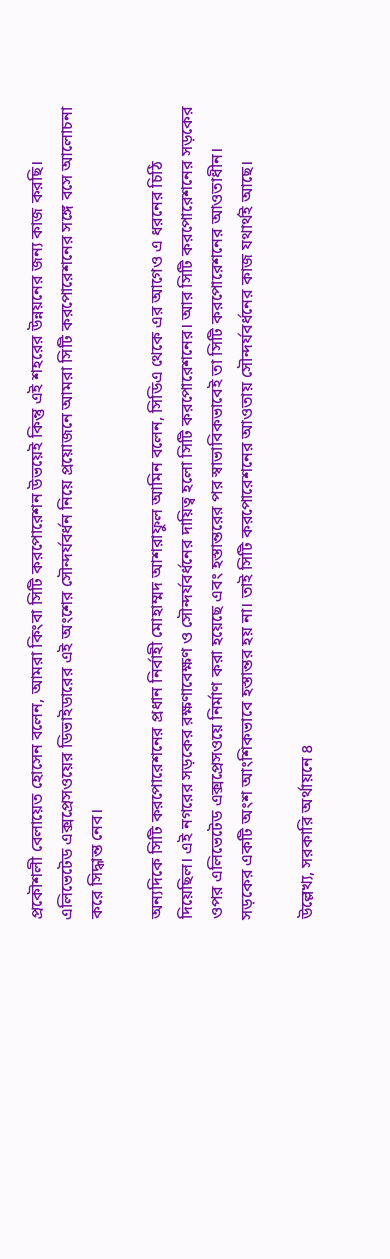প্রকৌশলী বেলায়েত হোসেন বলেন, আমরা কিংবা সিটি করপোরেশন উভয়েই কিন্তু এই শহরের উন্নয়নের জন্য কাজ করছি। এলিভেটেড এক্সপ্রেসওয়ের ডিভাইডারের এই অংশের সৌন্দর্যবর্ধন নিয়ে প্রয়োজনে আমরা সিটি করপোরেশনের সঙ্গে বসে আলোচনা করে সিদ্ধান্ত নেব।

অন্যদিকে সিটি করপোরেশনের প্রধান নির্বাহী মোহাম্মদ আশরাফুল আমিন বলেন, সিডিএ থেকে এর আগেও এ ধরনের চিঠি দিয়েছিল। এই নগরের সড়কের রক্ষণাবেক্ষণ ও সৌন্দর্যবর্ধনের দায়িত্ব হলো সিটি করপোরেশনের। আর সিটি করপোরেশনের সড়কের ওপর এলিভেটেড এক্সপ্রেসওয়ে নির্মাণ করা হয়েছে এবং হস্তান্তরের পর স্বাভাবিকভাবেই তা সিটি করপোরেশনের আওতাধীন। সড়কের একটি অংশ আংশিকভাবে হস্তান্তর হয় না। তাই সিটি করপোরেশনের আওতায় সৌন্দর্যবর্ধনের কাজ যথার্থই আছে।

উল্লেখ্য, সরকারি অর্থায়নে ৪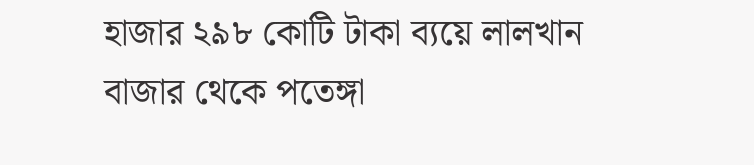হাজার ২৯৮ কোটি টাকা ব্যয়ে লালখান বাজার থেকে পতেঙ্গা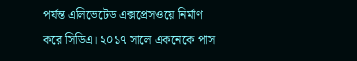পর্যন্ত এলিভেটেড এক্সপ্রেসওয়ে নির্মাণ করে সিডিএ। ২০১৭ সালে একনেকে পাস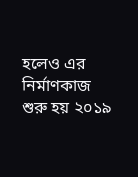হলেও এর নির্মাণকাজ শুরু হয় ২০১৯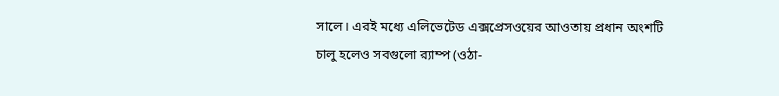সালে। এরই মধ্যে এলিভেটেড এক্সপ্রেসওয়ের আওতায় প্রধান অংশটি চালু হলেও সবগুলো র‌্যাম্প (ওঠা-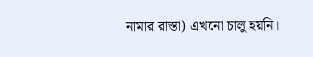নামার রাস্তা) এখনো চালু হয়নি।